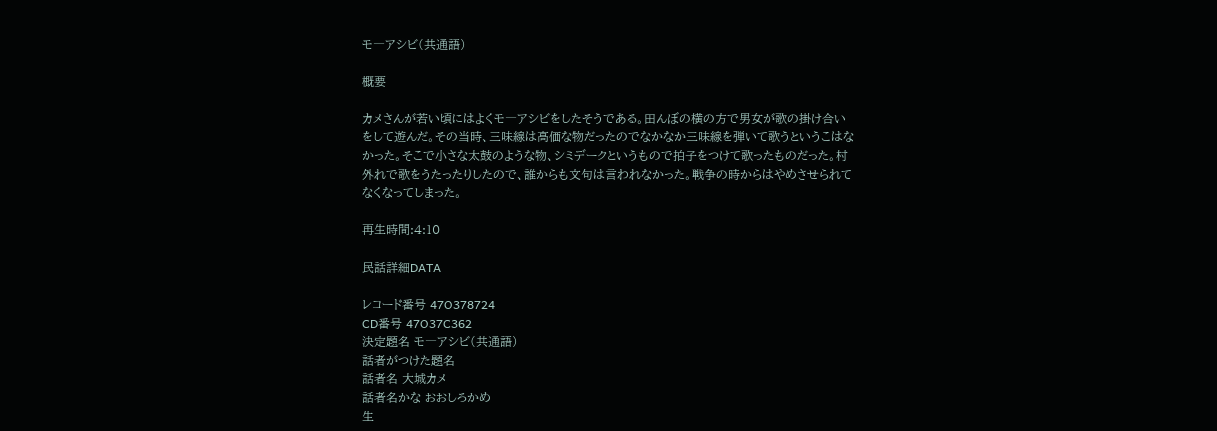モ―アシビ(共通語)

概要

カメさんが若い頃にはよくモ―アシビをしたそうである。田んぼの横の方で男女が歌の掛け合いをして遊んだ。その当時、三味線は高価な物だったのでなかなか三味線を弾いて歌うというこはなかった。そこで小さな太鼓のような物、シミデークというもので拍子をつけて歌ったものだった。村外れで歌をうたったりしたので、誰からも文句は言われなかった。戦争の時からはやめさせられてなくなってしまった。

再生時間:4:10

民話詳細DATA

レコード番号 47O378724
CD番号 47O37C362
決定題名 モ―アシビ(共通語)
話者がつけた題名
話者名 大城カメ
話者名かな おおしろかめ
生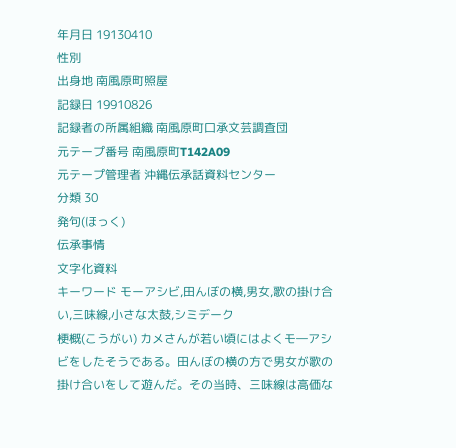年月日 19130410
性別
出身地 南風原町照屋
記録日 19910826
記録者の所属組織 南風原町口承文芸調査団
元テープ番号 南風原町T142A09
元テープ管理者 沖縄伝承話資料センター
分類 30
発句(ほっく)
伝承事情
文字化資料
キーワード モーアシビ,田んぼの横,男女,歌の掛け合い,三味線,小さな太鼓,シミデーク
梗概(こうがい) カメさんが若い頃にはよくモ―アシビをしたそうである。田んぼの横の方で男女が歌の掛け合いをして遊んだ。その当時、三味線は高価な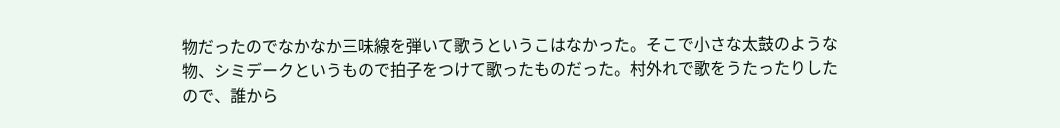物だったのでなかなか三味線を弾いて歌うというこはなかった。そこで小さな太鼓のような物、シミデークというもので拍子をつけて歌ったものだった。村外れで歌をうたったりしたので、誰から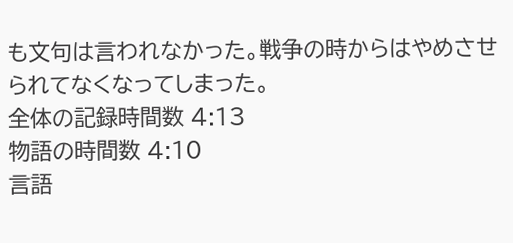も文句は言われなかった。戦争の時からはやめさせられてなくなってしまった。
全体の記録時間数 4:13
物語の時間数 4:10
言語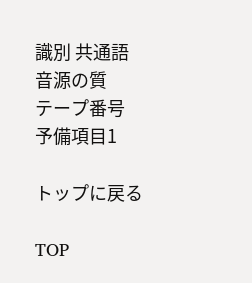識別 共通語
音源の質
テープ番号
予備項目1

トップに戻る

TOP